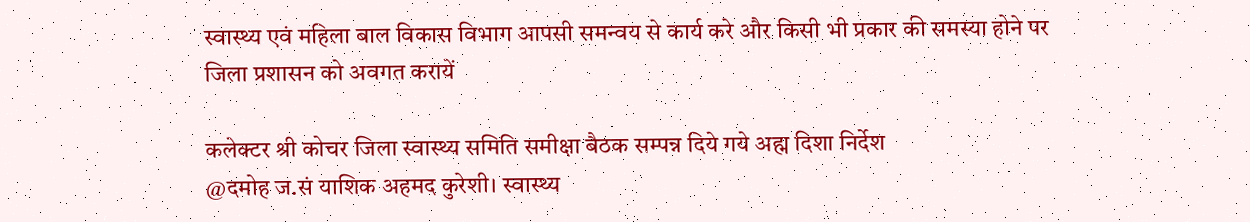स्वास्थ्य एवं महिला बाल विकास विभाग आपसी समन्वय से कार्य करे और किसी भी प्रकार की समस्या होने पर जिला प्रशासन को अवगत करायें

कलेक्टर श्री कोचर जिला स्वास्थ्य समिति समीक्षा बैठक सम्पन्न दिये गये अह्म दिशा निर्देश
@दमोह ज.सं याशिक अहमद कुरेशी। स्वास्थ्य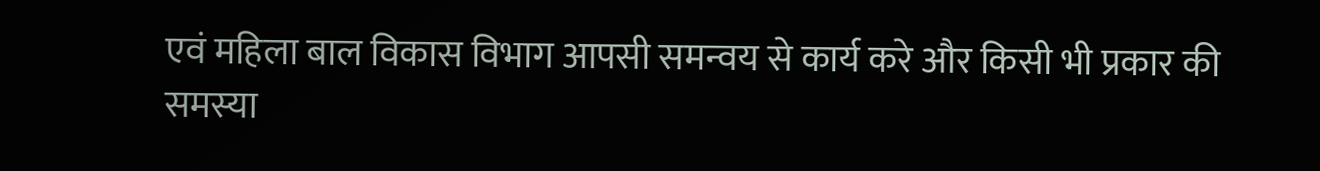एवं महिला बाल विकास विभाग आपसी समन्वय से कार्य करे और किसी भी प्रकार की समस्या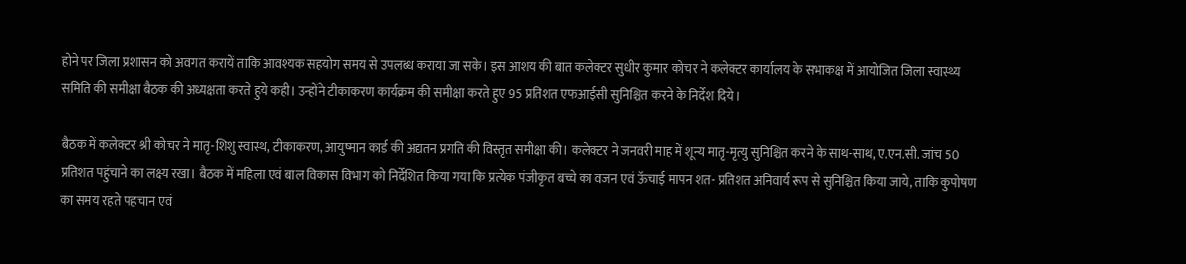होने पर जिला प्रशासन को अवगत करायें ताकि आवश्यक सहयोग समय से उपलब्ध कराया जा सके। इस आशय की बात कलेक्टर सुधीर कुमार कोचर ने कलेक्टर कार्यालय के सभाकक्ष में आयोजित जिला स्वास्थ्य समिति की समीक्षा बैठक की अध्यक्षता करते हुये कही। उन्होंने टीकाकरण कार्यक्रम की समीक्षा करते हुए 95 प्रतिशत एफआईसी सुनिश्चित करने के निर्देश दिये।

बैठक में कलेक्टर श्री कोचर ने मातृ-शिशु स्वास्थ, टीकाकरण, आयुष्मान कार्ड की अद्यतन प्रगति की विस्तृत समीक्षा की। कलेक्टर ने जनवरी माह में शून्य मातृ-मृत्यु सुनिश्चित करने के साथ-साथ, ए.एन.सी. जांच 50 प्रतिशत पहुंचाने का लक्ष्य रखा। बैठक में महिला एवं बाल विकास विभाग को निर्देशित किया गया कि प्रत्येक पंजीकृत बच्चे का वजन एवं ऊॅचाई मापन शत- प्रतिशत अनिवार्य रूप से सुनिश्चित किया जाये, ताकि कुपोषण का समय रहते पहचान एवं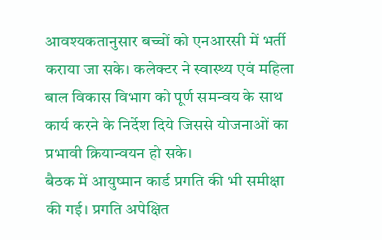आवश्यकतानुसार बच्चों को एनआरसी में भर्ती कराया जा सके। कलेक्टर ने स्वास्थ्य एवं महिला बाल विकास विभाग को पूर्ण समन्वय के साथ कार्य करने के निर्देश दिये जिससे योजनाओं का प्रभावी क्रियान्वयन हो सके।
बैठक में आयुष्मान कार्ड प्रगति की भी समीक्षा की गई। प्रगति अपेक्षित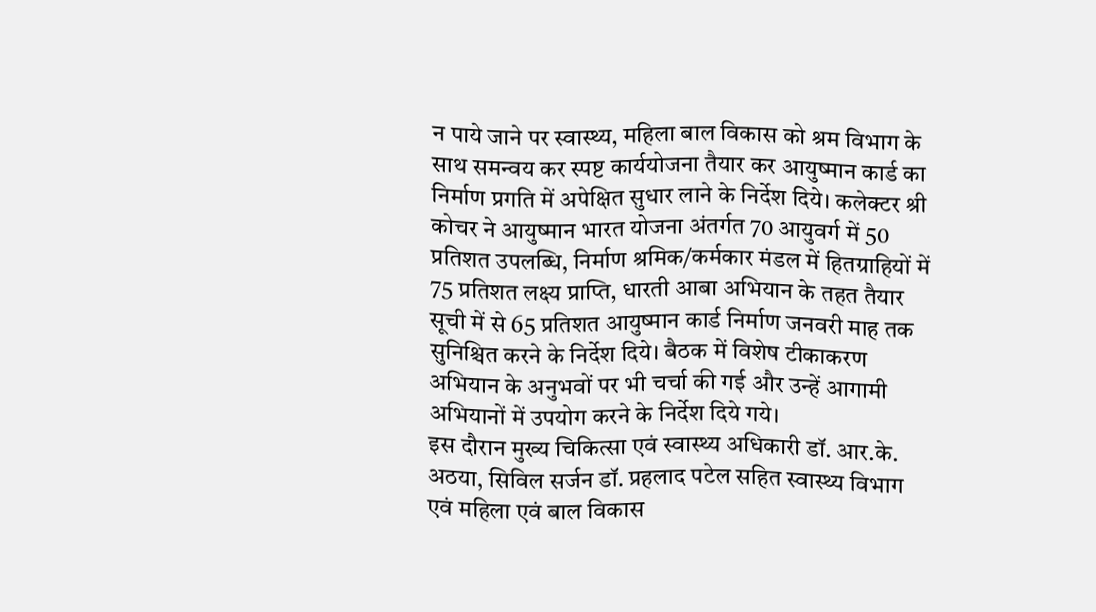न पाये जाने पर स्वास्थ्य, महिला बाल विकास को श्रम विभाग के साथ समन्वय कर स्पष्ट कार्ययोजना तैयार कर आयुष्मान कार्ड का निर्माण प्रगति में अपेक्षित सुधार लाने के निर्देश दिये। कलेक्टर श्री कोचर ने आयुष्मान भारत योजना अंतर्गत 70 आयुवर्ग में 50 प्रतिशत उपलब्धि, निर्माण श्रमिक/कर्मकार मंडल में हितग्राहियों में 75 प्रतिशत लक्ष्य प्राप्ति, धारती आबा अभियान के तहत तैयार सूची में से 65 प्रतिशत आयुष्मान कार्ड निर्माण जनवरी माह तक सुनिश्चित करने के निर्देश दिये। बैठक में विशेष टीकाकरण अभियान के अनुभवों पर भी चर्चा की गई और उन्हें आगामी अभियानों में उपयोग करने के निर्देश दिये गये।
इस दौरान मुख्य चिकित्सा एवं स्वास्थ्य अधिकारी डॉ. आर.के. अठया, सिविल सर्जन डॉ. प्रहलाद पटेल सहित स्वास्थ्य विभाग एवं महिला एवं बाल विकास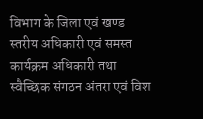विभाग के जिला एवं खण्ड स्तरीय अधिकारी एवं समस्त कार्यक्रम अधिकारी तथा स्वैच्छिक संगठन अंतरा एवं विश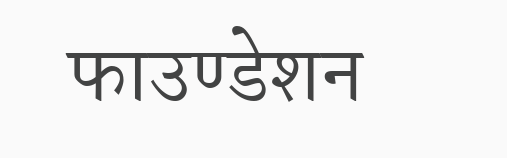फाउण्डेशन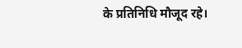के प्रतिनिधि मौजूद रहे।